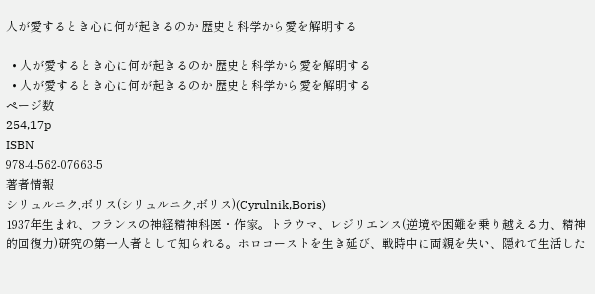人が愛するとき心に何が起きるのか 歴史と科学から愛を解明する

  • 人が愛するとき心に何が起きるのか 歴史と科学から愛を解明する
  • 人が愛するとき心に何が起きるのか 歴史と科学から愛を解明する
ページ数
254,17p
ISBN
978-4-562-07663-5
著者情報
シリュルニク,ボリス(シリュルニク,ボリス)(Cyrulnik,Boris)
1937年生まれ、フランスの神経精神科医・作家。トラウマ、レジリエンス(逆境や困難を乗り越える力、精神的回復力)研究の第一人者として知られる。ホロコーストを生き延び、戦時中に両親を失い、隠れて生活した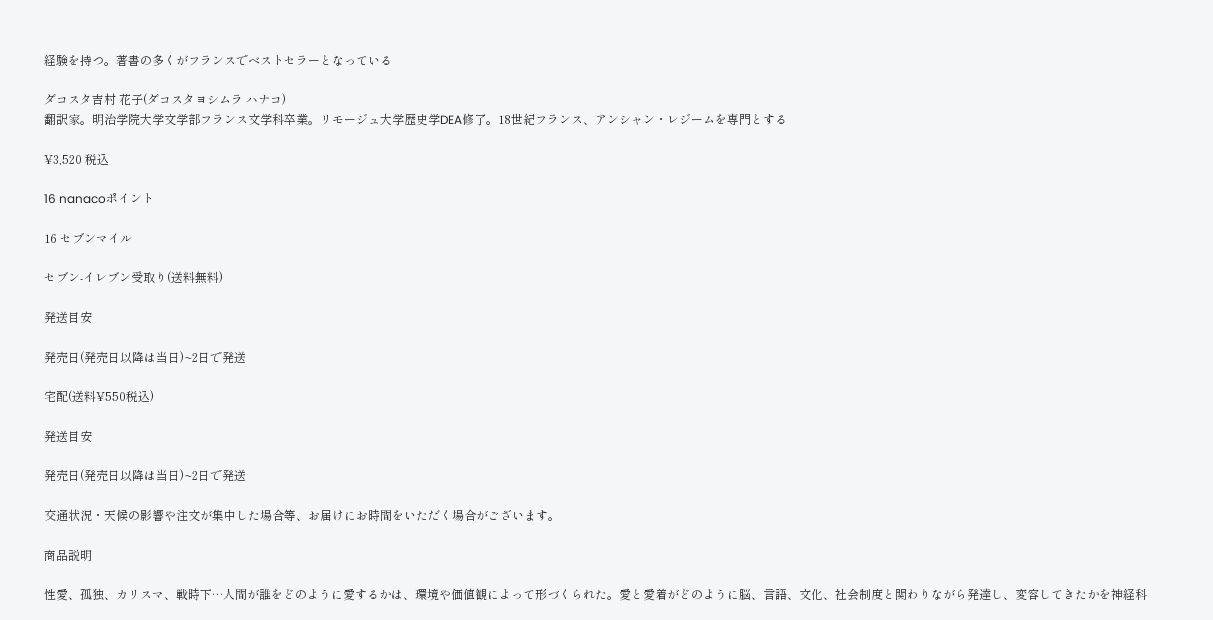経験を持つ。著書の多くがフランスでベストセラーとなっている

ダコスタ吉村 花子(ダコスタヨシムラ ハナコ)
翻訳家。明治学院大学文学部フランス文学科卒業。リモージュ大学歴史学DEA修了。18世紀フランス、アンシャン・レジームを専門とする

¥3,520 税込

16 nanacoポイント

16 セブンマイル

セブン-イレブン受取り(送料無料)

発送目安

発売日(発売日以降は当日)~2日で発送

宅配(送料¥550税込)

発送目安

発売日(発売日以降は当日)~2日で発送

交通状況・天候の影響や注文が集中した場合等、お届けにお時間をいただく場合がございます。

商品説明

性愛、孤独、カリスマ、戦時下…人間が誰をどのように愛するかは、環境や価値観によって形づくられた。愛と愛着がどのように脳、言語、文化、社会制度と関わりながら発達し、変容してきたかを神経科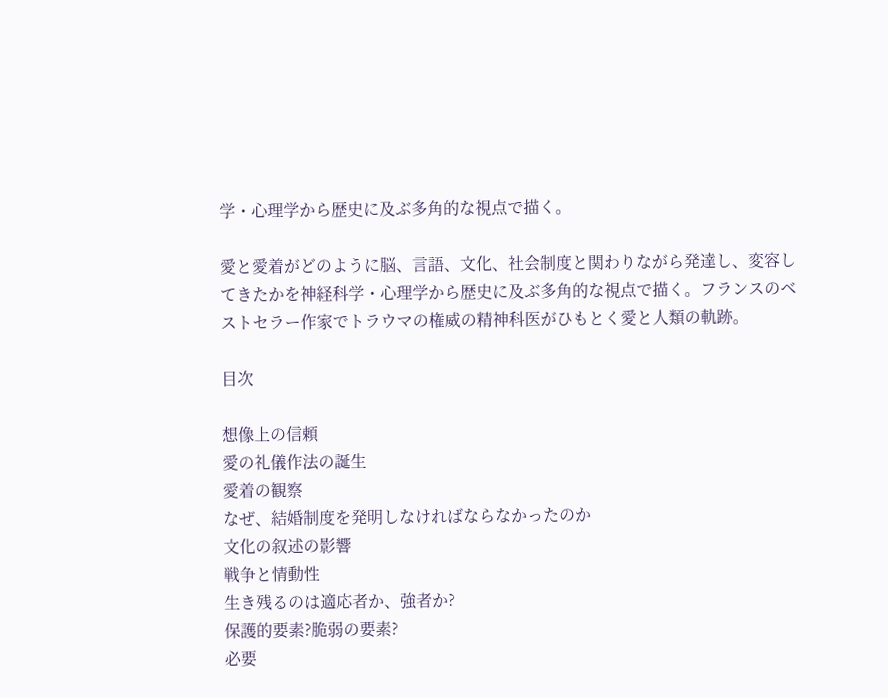学・心理学から歴史に及ぶ多角的な視点で描く。

愛と愛着がどのように脳、言語、文化、社会制度と関わりながら発達し、変容してきたかを神経科学・心理学から歴史に及ぶ多角的な視点で描く。フランスのベストセラー作家でトラウマの権威の精神科医がひもとく愛と人類の軌跡。

目次

想像上の信頼
愛の礼儀作法の誕生
愛着の観察
なぜ、結婚制度を発明しなければならなかったのか
文化の叙述の影響
戦争と情動性
生き残るのは適応者か、強者か?
保護的要素?脆弱の要素?
必要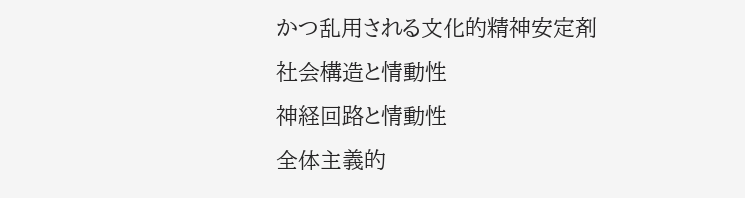かつ乱用される文化的精神安定剤
社会構造と情動性
神経回路と情動性
全体主義的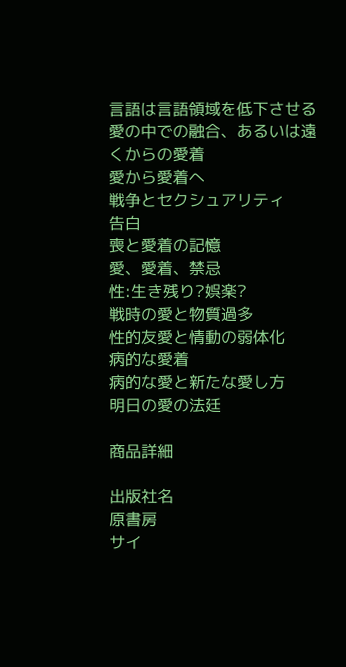言語は言語領域を低下させる
愛の中での融合、あるいは遠くからの愛着
愛から愛着へ
戦争とセクシュアリティ
告白
喪と愛着の記憶
愛、愛着、禁忌
性:生き残り?娯楽?
戦時の愛と物質過多
性的友愛と情動の弱体化
病的な愛着
病的な愛と新たな愛し方
明日の愛の法廷

商品詳細

出版社名
原書房
サイ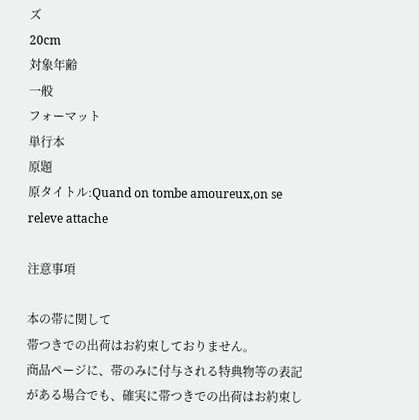ズ
20cm
対象年齢
一般
フォーマット
単行本
原題
原タイトル:Quand on tombe amoureux,on se releve attache

注意事項

本の帯に関して
帯つきでの出荷はお約束しておりません。
商品ページに、帯のみに付与される特典物等の表記がある場合でも、確実に帯つきでの出荷はお約束し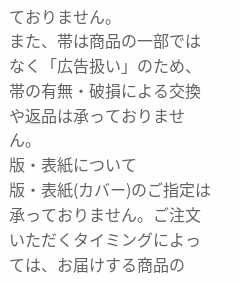ておりません。
また、帯は商品の一部ではなく「広告扱い」のため、帯の有無・破損による交換や返品は承っておりません。
版・表紙について
版・表紙(カバー)のご指定は承っておりません。ご注文いただくタイミングによっては、お届けする商品の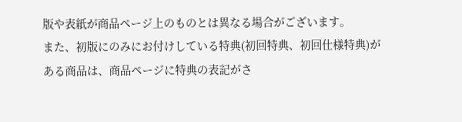版や表紙が商品ページ上のものとは異なる場合がございます。
また、初版にのみにお付けしている特典(初回特典、初回仕様特典)がある商品は、商品ページに特典の表記がさ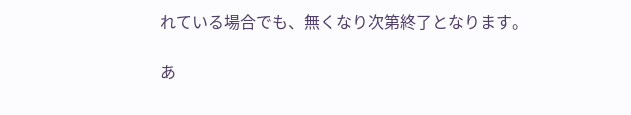れている場合でも、無くなり次第終了となります。

あ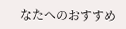なたへのおすすめ